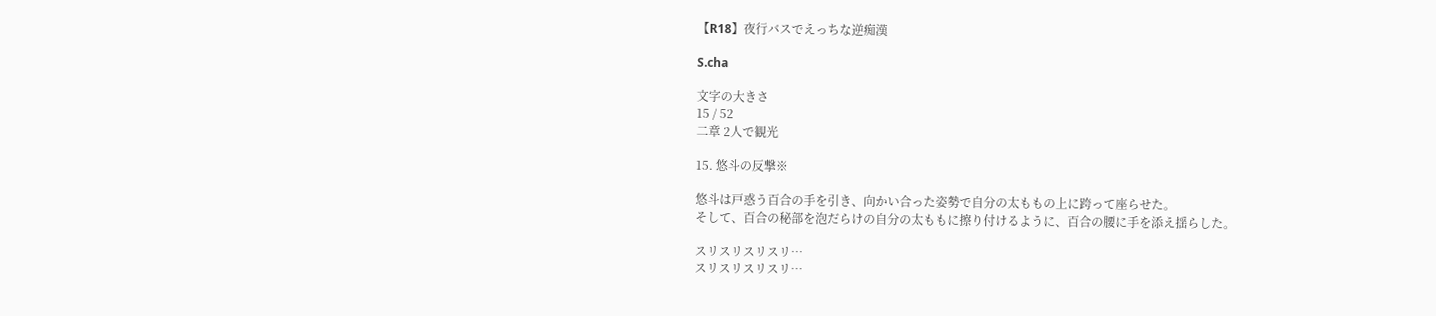【R18】夜行バスでえっちな逆痴漢

S.cha

文字の大きさ
15 / 52
二章 2人で観光

15. 悠斗の反撃※

悠斗は戸惑う百合の手を引き、向かい合った姿勢で自分の太ももの上に跨って座らせた。
そして、百合の秘部を泡だらけの自分の太ももに擦り付けるように、百合の腰に手を添え揺らした。

スリスリスリスリ…
スリスリスリスリ…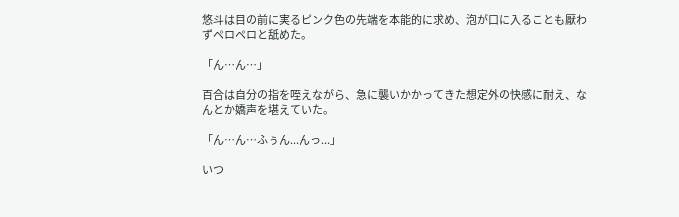悠斗は目の前に実るピンク色の先端を本能的に求め、泡が口に入ることも厭わずペロペロと舐めた。

「ん…ん…」

百合は自分の指を咥えながら、急に襲いかかってきた想定外の快感に耐え、なんとか嬌声を堪えていた。

「ん…ん…ふぅん...んっ...」

いつ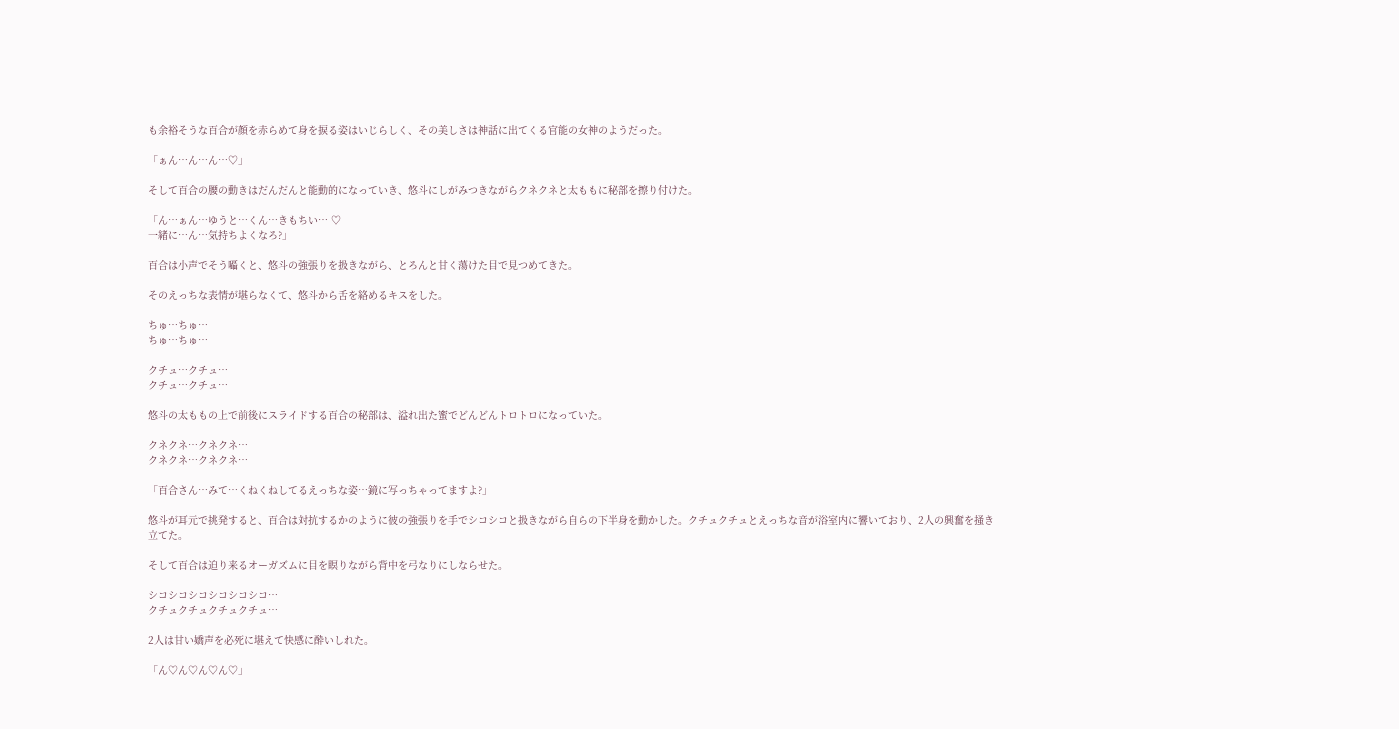も余裕そうな百合が顔を赤らめて身を捩る姿はいじらしく、その美しさは神話に出てくる官能の女神のようだった。

「ぁん…ん…ん…♡」

そして百合の腰の動きはだんだんと能動的になっていき、悠斗にしがみつきながらクネクネと太ももに秘部を擦り付けた。

「ん…ぁん…ゆうと…くん…きもちい… ♡
一緒に…ん…気持ちよくなろ?」

百合は小声でそう囁くと、悠斗の強張りを扱きながら、とろんと甘く蕩けた目で見つめてきた。

そのえっちな表情が堪らなくて、悠斗から舌を絡めるキスをした。

ちゅ…ちゅ…
ちゅ…ちゅ…

クチュ…クチュ…
クチュ…クチュ…

悠斗の太ももの上で前後にスライドする百合の秘部は、溢れ出た蜜でどんどんトロトロになっていた。

クネクネ…クネクネ…
クネクネ…クネクネ…

「百合さん…みて…くねくねしてるえっちな姿…鏡に写っちゃってますよ?」

悠斗が耳元で挑発すると、百合は対抗するかのように彼の強張りを手でシコシコと扱きながら自らの下半身を動かした。クチュクチュとえっちな音が浴室内に響いており、2人の興奮を掻き立てた。

そして百合は迫り来るオーガズムに目を瞑りながら背中を弓なりにしならせた。

シコシコシコシコシコシコ…
クチュクチュクチュクチュ…

2人は甘い嬌声を必死に堪えて快感に酔いしれた。

「ん♡ん♡ん♡ん♡」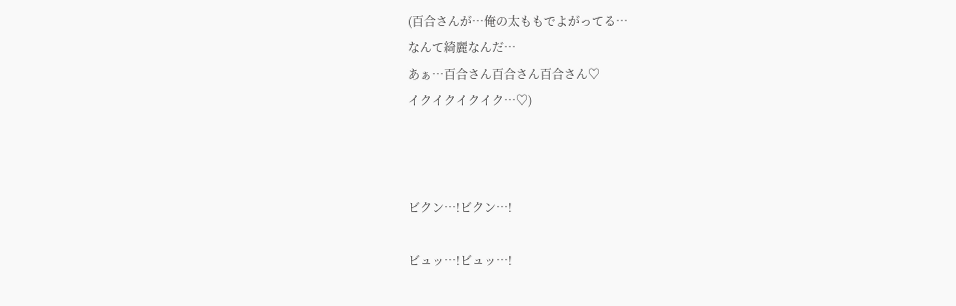(百合さんが…俺の太ももでよがってる…
なんて綺麗なんだ…
あぁ…百合さん百合さん百合さん♡
イクイクイクイク…♡)



ビクン…!ビクン…!

ビュッ…!ビュッ…!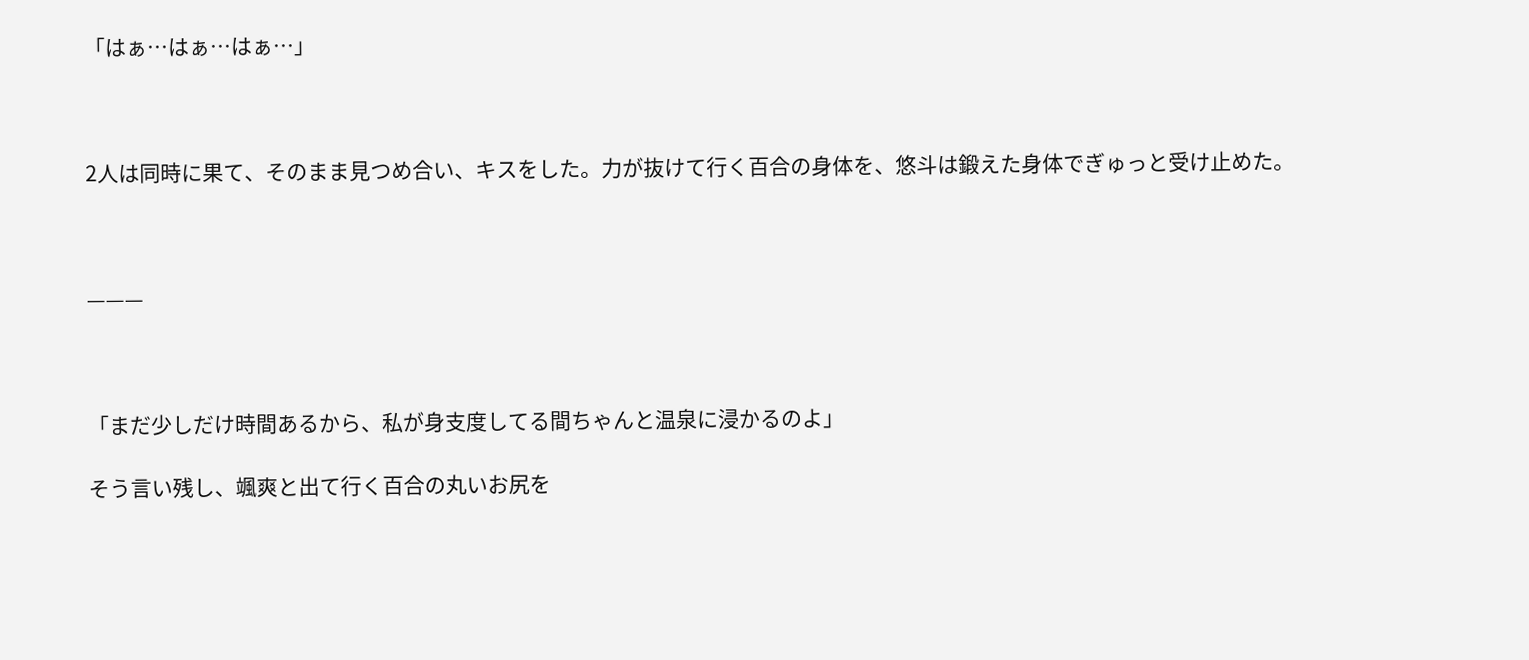「はぁ…はぁ…はぁ…」



2人は同時に果て、そのまま見つめ合い、キスをした。力が抜けて行く百合の身体を、悠斗は鍛えた身体でぎゅっと受け止めた。



———



「まだ少しだけ時間あるから、私が身支度してる間ちゃんと温泉に浸かるのよ」

そう言い残し、颯爽と出て行く百合の丸いお尻を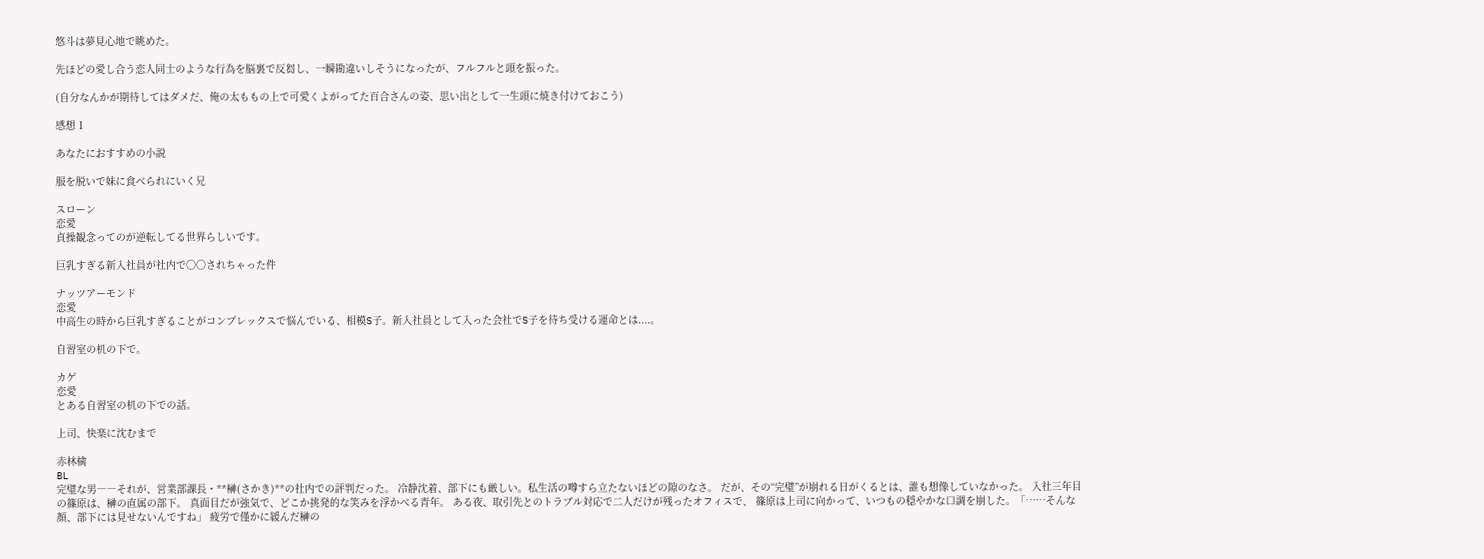悠斗は夢見心地で眺めた。

先ほどの愛し合う恋人同士のような行為を脳裏で反芻し、一瞬勘違いしそうになったが、フルフルと頭を振った。

(自分なんかが期待してはダメだ、俺の太ももの上で可愛くよがってた百合さんの姿、思い出として一生頭に焼き付けておこう)

感想 1

あなたにおすすめの小説

服を脱いで妹に食べられにいく兄

スローン
恋愛
貞操観念ってのが逆転してる世界らしいです。

巨乳すぎる新入社員が社内で〇〇されちゃった件

ナッツアーモンド
恋愛
中高生の時から巨乳すぎることがコンプレックスで悩んでいる、相模S子。新入社員として入った会社でS子を待ち受ける運命とは....。

自習室の机の下で。

カゲ
恋愛
とある自習室の机の下での話。

上司、快楽に沈むまで

赤林檎
BL
完璧な男――それが、営業部課長・**榊(さかき)**の社内での評判だった。 冷静沈着、部下にも厳しい。私生活の噂すら立たないほどの隙のなさ。 だが、その“完璧”が崩れる日がくるとは、誰も想像していなかった。 入社三年目の篠原は、榊の直属の部下。 真面目だが強気で、どこか挑発的な笑みを浮かべる青年。 ある夜、取引先とのトラブル対応で二人だけが残ったオフィスで、 篠原は上司に向かって、いつもの穏やかな口調を崩した。「……そんな顔、部下には見せないんですね」 疲労で僅かに緩んだ榊の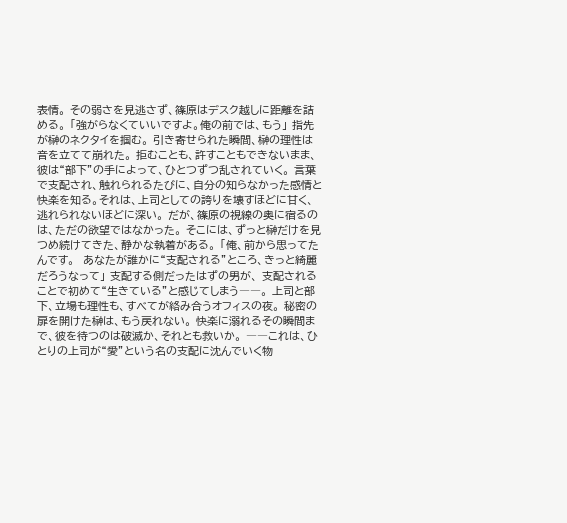表情。 その弱さを見逃さず、篠原はデスク越しに距離を詰める。 「強がらなくていいですよ。俺の前では、もう」 指先が榊のネクタイを掴む。 引き寄せられた瞬間、榊の理性は音を立てて崩れた。 拒むことも、許すこともできないまま、 彼は“部下”の手によって、ひとつずつ乱されていく。 言葉で支配され、触れられるたびに、自分の知らなかった感情と快楽を知る。それは、上司としての誇りを壊すほどに甘く、逃れられないほどに深い。 だが、篠原の視線の奥に宿るのは、ただの欲望ではなかった。 そこには、ずっと榊だけを見つめ続けてきた、静かな執着がある。 「俺、前から思ってたんです。  あなたが誰かに“支配される”ところ、きっと綺麗だろうなって」 支配する側だったはずの男が、 支配されることで初めて“生きている”と感じてしまう――。 上司と部下、立場も理性も、すべてが絡み合うオフィスの夜。 秘密の扉を開けた榊は、もう戻れない。 快楽に溺れるその瞬間まで、彼を待つのは破滅か、それとも救いか。 ――これは、ひとりの上司が“愛”という名の支配に沈んでいく物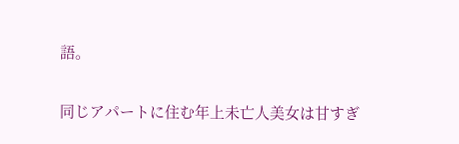語。

同じアパートに住む年上未亡人美女は甘すぎ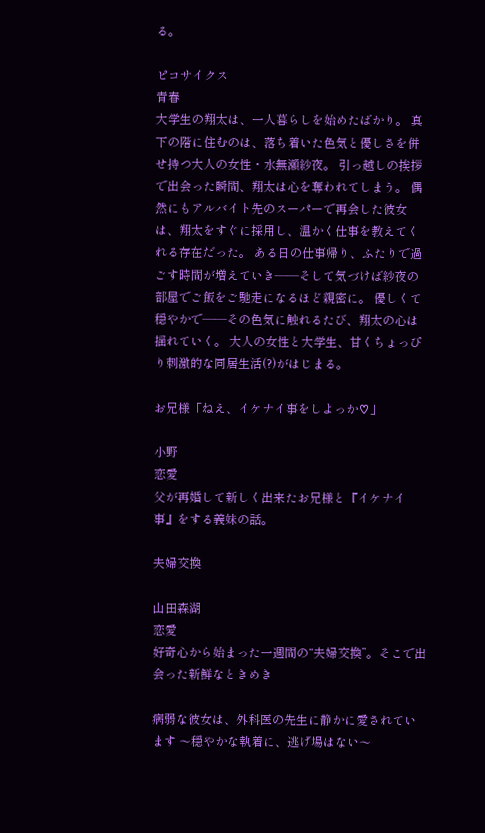る。

ピコサイクス
青春
大学生の翔太は、一人暮らしを始めたばかり。 真下の階に住むのは、落ち着いた色気と優しさを併せ持つ大人の女性・水無瀬紗夜。 引っ越しの挨拶で出会った瞬間、翔太は心を奪われてしまう。 偶然にもアルバイト先のスーパーで再会した彼女は、翔太をすぐに採用し、温かく仕事を教えてくれる存在だった。 ある日の仕事帰り、ふたりで過ごす時間が増えていき――そして気づけば紗夜の部屋でご飯をご馳走になるほど親密に。 優しくて穏やかで――その色気に触れるたび、翔太の心は揺れていく。 大人の女性と大学生、甘くちょっぴり刺激的な同居生活(?)がはじまる。

お兄様「ねえ、イケナイ事をしよっか♡」

小野
恋愛
父が再婚して新しく出来たお兄様と『イケナイ事』をする義妹の話。

夫婦交換

山田森湖
恋愛
好奇心から始まった一週間の“夫婦交換”。そこで出会った新鮮なときめき

病弱な彼女は、外科医の先生に静かに愛されています 〜穏やかな執着に、逃げ場はない〜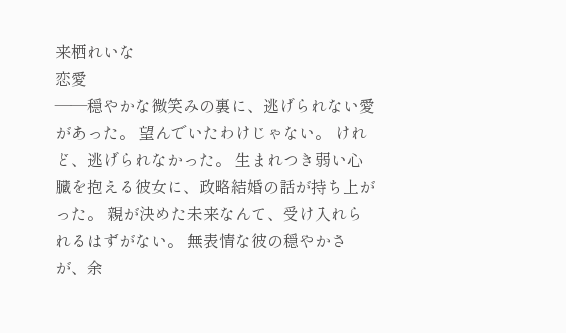来栖れいな
恋愛
――穏やかな微笑みの裏に、逃げられない愛があった。 望んでいたわけじゃない。 けれど、逃げられなかった。 生まれつき弱い心臓を抱える彼女に、政略結婚の話が持ち上がった。 親が決めた未来なんて、受け入れられるはずがない。 無表情な彼の穏やかさが、余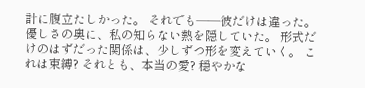計に腹立たしかった。 それでも――彼だけは違った。 優しさの奥に、私の知らない熱を隠していた。 形式だけのはずだった関係は、少しずつ形を変えていく。 これは束縛? それとも、本当の愛? 穏やかな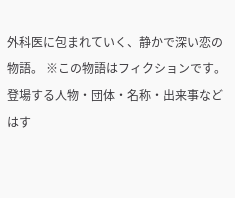外科医に包まれていく、静かで深い恋の物語。 ※この物語はフィクションです。 登場する人物・団体・名称・出来事などはす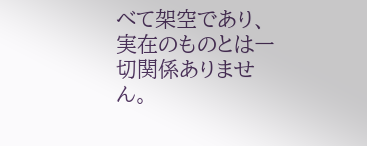べて架空であり、実在のものとは一切関係ありません。